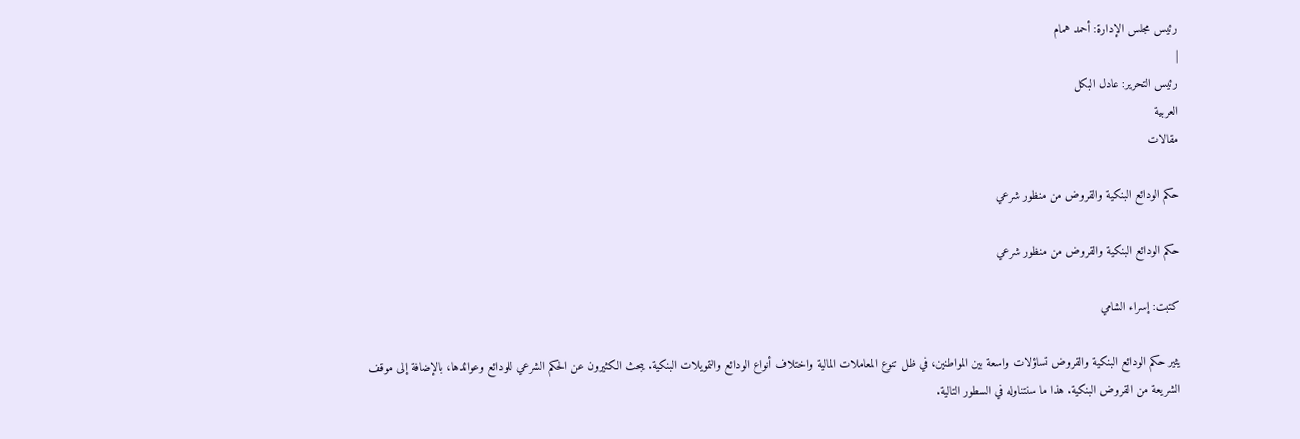رئيس مجلس الإدارة: أحمد همام
|
رئيس التحرير: عادل البكل
العربية
مقالات

حكم الودائع البنكية والقروض من منظور شرعي

حكم الودائع البنكية والقروض من منظور شرعي

كتبت: إسراء الشامي

يثير حكم الودائع البنكية والقروض تساؤلات واسعة بين المواطنين، في ظل تنوع المعاملات المالية واختلاف أنواع الودائع والتمويلات البنكية. يبحث الكثيرون عن الحكم الشرعي للودائع وعوائدها، بالإضافة إلى موقف الشريعة من القروض البنكية. هذا ما سنتناوله في السطور التالية.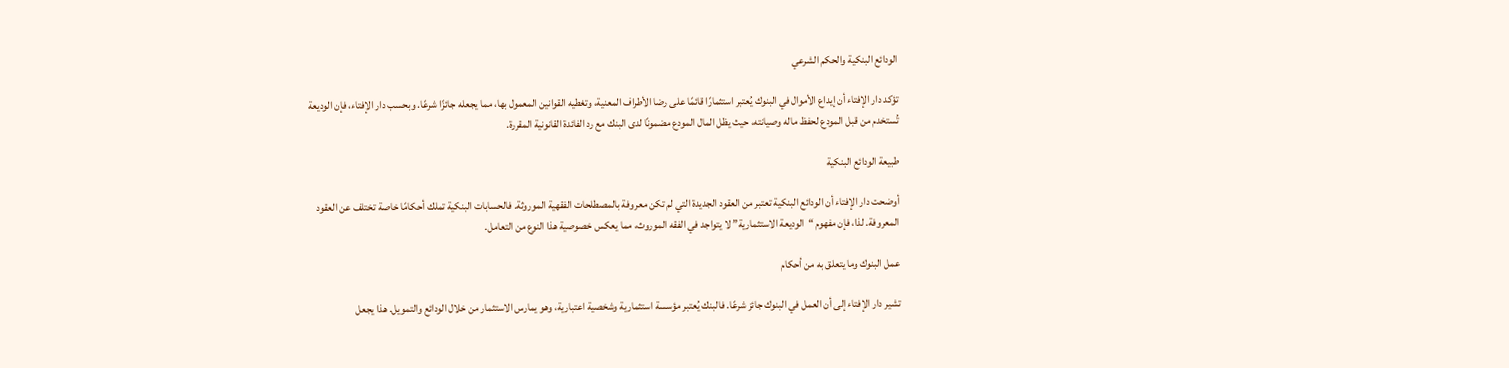الودائع البنكية والحكم الشرعي

تؤكد دار الإفتاء أن إيداع الأموال في البنوك يُعتبر استثمارًا قائمًا على رضا الأطراف المعنية، وتغطيه القوانين المعمول بها، مما يجعله جائزًا شرعًا. وبحسب دار الإفتاء، فإن الوديعة تُستخدم من قبل المودع لحفظ ماله وصيانته، حيث يظل المال المودع مضمونًا لدى البنك مع رد الفائدة القانونية المقررة.

طبيعة الودائع البنكية

أوضحت دار الإفتاء أن الودائع البنكية تعتبر من العقود الجديدة التي لم تكن معروفة بالمصطلحات الفقهية الموروثة. فالحسابات البنكية تملك أحكامًا خاصة تختلف عن العقود المعروفة. لذا، فإن مفهوم “الوديعة الاستثمارية” لا يتواجد في الفقه الموروث، مما يعكس خصوصية هذا النوع من التعامل.

عمل البنوك وما يتعلق به من أحكام

تشير دار الإفتاء إلى أن العمل في البنوك جائز شرعًا. فالبنك يُعتبر مؤسسة استثمارية وشخصية اعتبارية، وهو يمارس الاستثمار من خلال الودائع والتمويل. هذا يجعل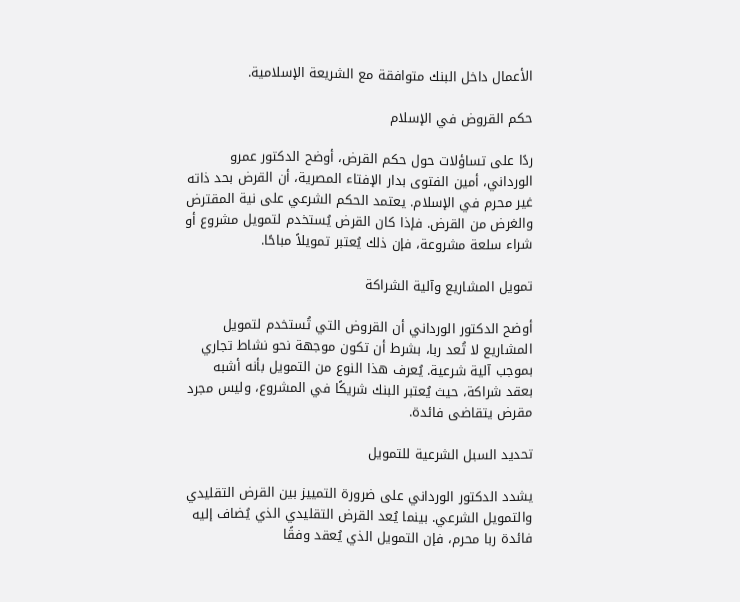الأعمال داخل البنك متوافقة مع الشريعة الإسلامية.

حكم القروض في الإسلام

ردًا على تساؤلات حول حكم القرض، أوضح الدكتور عمرو الورداني، أمين الفتوى بدار الإفتاء المصرية، أن القرض بحد ذاته غير محرم في الإسلام. يعتمد الحكم الشرعي على نية المقترض والغرض من القرض. فإذا كان القرض يُستخدم لتمويل مشروع أو شراء سلعة مشروعة، فإن ذلك يُعتبر تمويلاً مباحًا.

تمويل المشاريع وآلية الشراكة

أوضح الدكتور الورداني أن القروض التي تُستخدم لتمويل المشاريع لا تُعد ربا، بشرط أن تكون موجهة نحو نشاط تجاري بموجب آلية شرعية. يُعرف هذا النوع من التمويل بأنه أشبه بعقد شراكة، حيث يُعتبر البنك شريكًا في المشروع، وليس مجرد مقرض يتقاضى فائدة.

تحديد السبل الشرعية للتمويل

يشدد الدكتور الورداني على ضرورة التمييز بين القرض التقليدي والتمويل الشرعي. بينما يُعد القرض التقليدي الذي يُضاف إليه فائدة ربا محرم، فإن التمويل الذي يُعقد وفقًا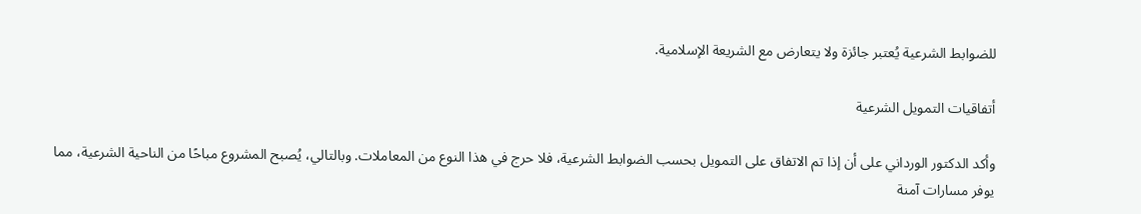للضوابط الشرعية يُعتبر جائزة ولا يتعارض مع الشريعة الإسلامية.

أتفاقيات التمويل الشرعية

وأكد الدكتور الورداني على أن إذا تم الاتفاق على التمويل بحسب الضوابط الشرعية، فلا حرج في هذا النوع من المعاملات. وبالتالي، يُصبح المشروع مباحًا من الناحية الشرعية، مما يوفر مسارات آمنة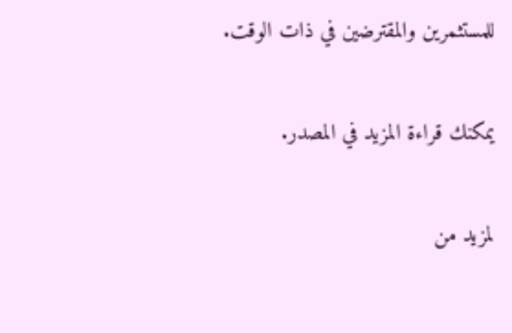للمستثمرين والمقترضين في ذات الوقت.

يمكنك قراءة المزيد في المصدر.

لمزيد من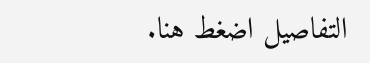التفاصيل اضغط هنا.